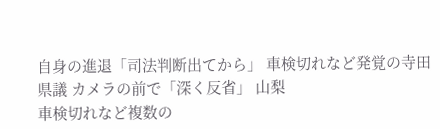自身の進退「司法判断出てから」 車検切れなど発覚の寺田県議 カメラの前で「深く反省」 山梨
車検切れなど複数の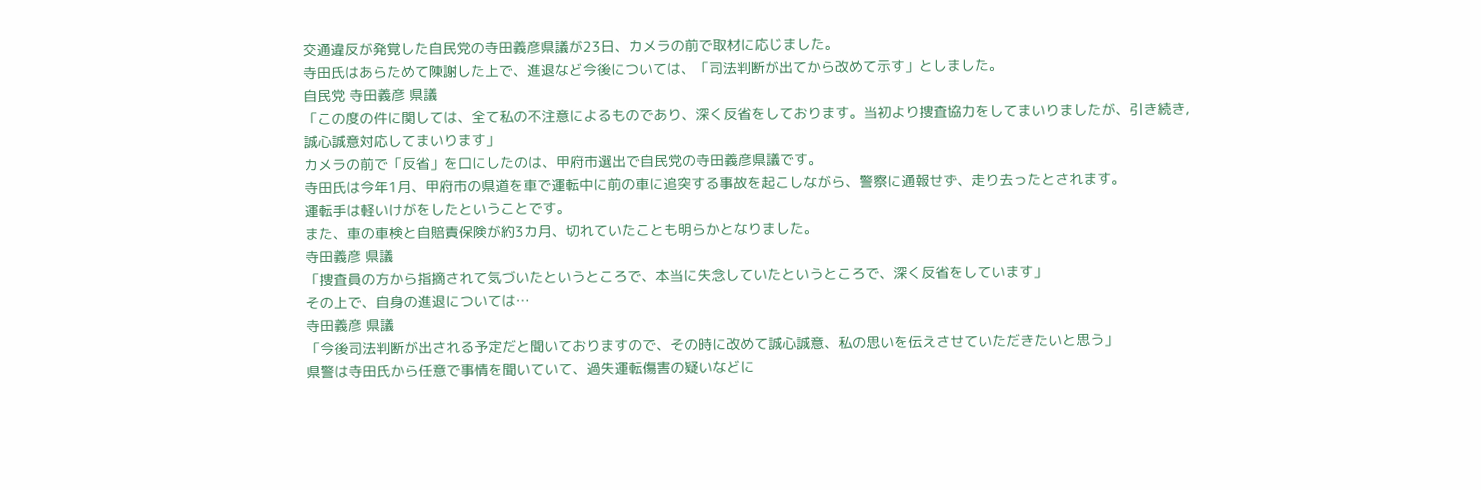交通違反が発覚した自民党の寺田義彦県議が23日、カメラの前で取材に応じました。
寺田氏はあらためて陳謝した上で、進退など今後については、「司法判断が出てから改めて示す」としました。
自民党 寺田義彦 県議
「この度の件に関しては、全て私の不注意によるものであり、深く反省をしております。当初より捜査協力をしてまいりましたが、引き続き,
誠心誠意対応してまいります」
カメラの前で「反省」を口にしたのは、甲府市選出で自民党の寺田義彦県議です。
寺田氏は今年1月、甲府市の県道を車で運転中に前の車に追突する事故を起こしながら、警察に通報せず、走り去ったとされます。
運転手は軽いけがをしたということです。
また、車の車検と自賠責保険が約3カ月、切れていたことも明らかとなりました。
寺田義彦 県議
「捜査員の方から指摘されて気づいたというところで、本当に失念していたというところで、深く反省をしています」
その上で、自身の進退については…
寺田義彦 県議
「今後司法判断が出される予定だと聞いておりますので、その時に改めて誠心誠意、私の思いを伝えさせていただきたいと思う」
県警は寺田氏から任意で事情を聞いていて、過失運転傷害の疑いなどに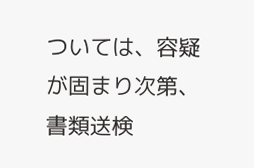ついては、容疑が固まり次第、書類送検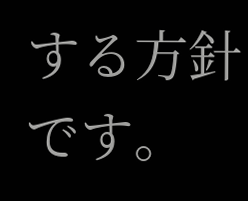する方針です。